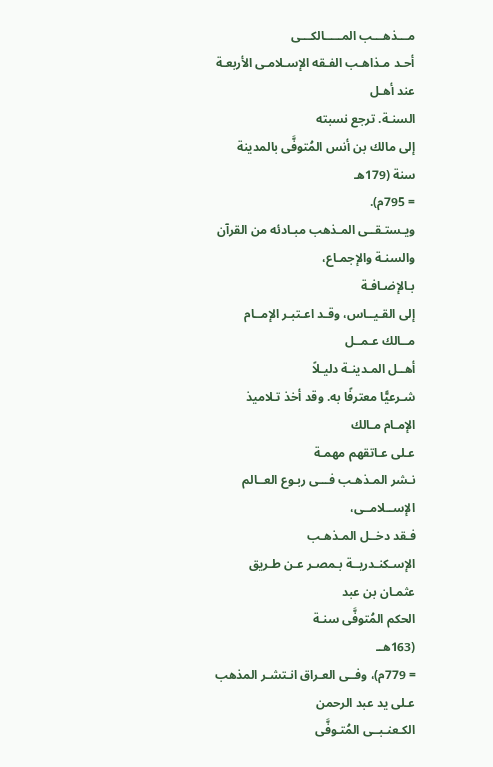مـــذهـــب المـــــالكـــى
أحـد مـذاهـب الفـقه الإسـلامـى الأربعـة عند أهـل
السنـة. ترجع نسبته
إلى مالك بن أنس المُتوفَّى بالمدينة سنة (179هـ
= 795م).
ويـستـقــى المـذهب مبـادئه من القرآن والسنـة والإجمـاع،
بـالإضـافـة
إلى القـيــاس، وقـد اعـتبـر الإمــام مــالك عـمــل
أهــل المـدينـة دليـلاً
شـرعيًّا معترفًا به. وقد أخذ تـلاميذ الإمـام مـالك
عـلى عـاتقهم مهمـة
نـشر المـذهـب فـــى ربـوع العــالم الإســلامــى،
فـقد دخــل المـذهـب
الإسـكنـدريــة بـمصـر عـن طـريق عثمـان بن عبد
الحكم المُتوفَّى سنـة
(163هــ
= 779م)، وفــى العـراق انـتشـر المذهب عـلى يد عبد الرحمن
الكـعنـبــى المُتـوفَّى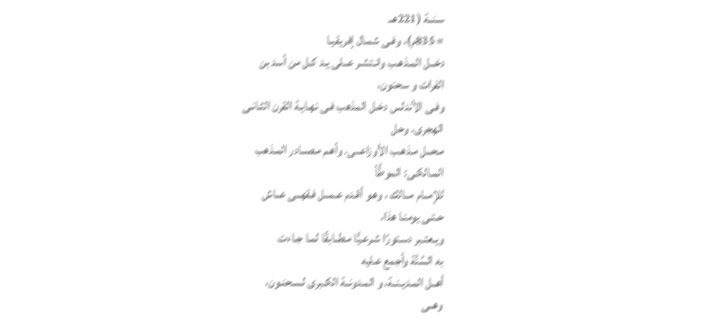سـنــة (221هــ
= 835م)، وفـى شمـال إفريقيـا
دخــل المـذهـب وانـتشـر عــلى يـد كـل من أسد بن
الفرات و سحنون،
وفـى الأندلس دخـل المذهب فـى نهـايـة القرن الثـانـى
الهجرى، وحل
مـحــل مـذهـب الأوزاعــى. وأهـم مـصــادر المـذهب
المـالكـى: الموطَّأ
للإمــام مــالك ، وهـو أقـدم عـمــل فـقهــى عــاش
حـتـى يومنـا هذا،
ويـعتـبر دسـتورًا شـرعـيًّا مـطــابقًا لمـا جـاءت
به السُنَّة وأجمع عـليه
أهــل المـديـنــة، و المـدونــة الكـبرى لسـحنـون،
وهــى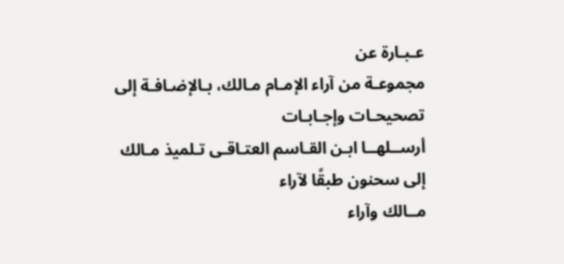عـبـارة عن
مجموعـة من آراء الإمـام مـالك، بـالإضـافـة إلى
تصحيحـات وإجـابـات
أرســلهــا ابـن القـاسم العتـاقـى تـلميذ مـالك
إلى سحنون طبقًا لآراء
مــالك وآراء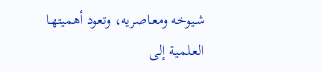شـيوخه ومعـاصريه، وتعود أهميتهـا
العـلميـة إلى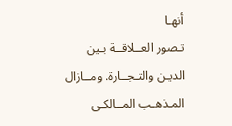أنهـا
تـصور العــلاقــة بـين الديـن والتـجــارة. ومــازال
المـذهـب المــالكـى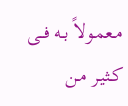مـعمـولاً بـه فــى كـثيـر مـن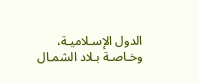الدول الإسـلاميـة،
وخـاصـة بـلاد الشمـال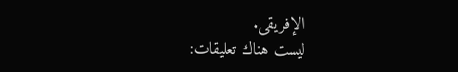الإفريقى.
ليست هناك تعليقات: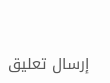إرسال تعليق